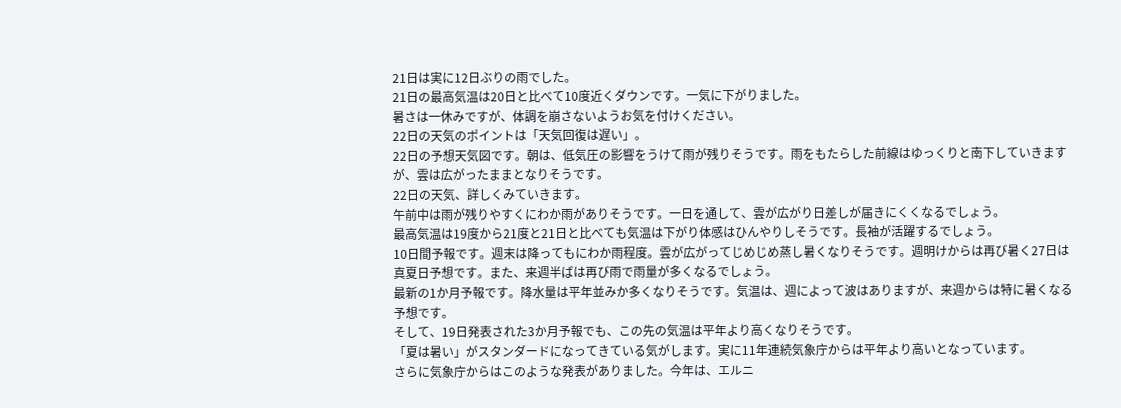21日は実に12日ぶりの雨でした。
21日の最高気温は20日と比べて10度近くダウンです。一気に下がりました。
暑さは一休みですが、体調を崩さないようお気を付けください。
22日の天気のポイントは「天気回復は遅い」。
22日の予想天気図です。朝は、低気圧の影響をうけて雨が残りそうです。雨をもたらした前線はゆっくりと南下していきますが、雲は広がったままとなりそうです。
22日の天気、詳しくみていきます。
午前中は雨が残りやすくにわか雨がありそうです。一日を通して、雲が広がり日差しが届きにくくなるでしょう。
最高気温は19度から21度と21日と比べても気温は下がり体感はひんやりしそうです。長袖が活躍するでしょう。
10日間予報です。週末は降ってもにわか雨程度。雲が広がってじめじめ蒸し暑くなりそうです。週明けからは再び暑く27日は真夏日予想です。また、来週半ばは再び雨で雨量が多くなるでしょう。
最新の1か月予報です。降水量は平年並みか多くなりそうです。気温は、週によって波はありますが、来週からは特に暑くなる予想です。
そして、19日発表された3か月予報でも、この先の気温は平年より高くなりそうです。
「夏は暑い」がスタンダードになってきている気がします。実に11年連続気象庁からは平年より高いとなっています。
さらに気象庁からはこのような発表がありました。今年は、エルニ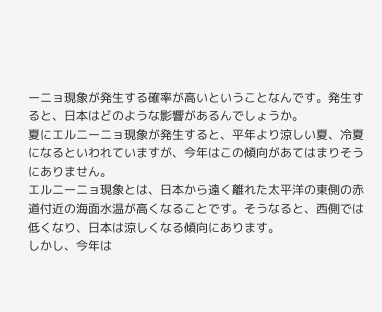ーニョ現象が発生する確率が高いということなんです。発生すると、日本はどのような影響があるんでしょうか。
夏にエルニーニョ現象が発生すると、平年より涼しい夏、冷夏になるといわれていますが、今年はこの傾向があてはまりそうにありません。
エルニーニョ現象とは、日本から遠く離れた太平洋の東側の赤道付近の海面水温が高くなることです。そうなると、西側では低くなり、日本は涼しくなる傾向にあります。
しかし、今年は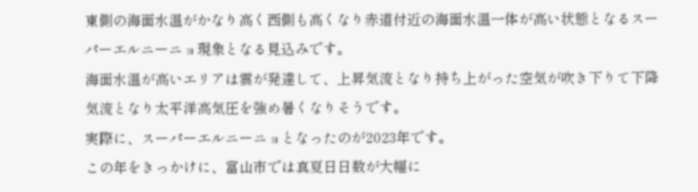東側の海面水温がかなり高く西側も高くなり赤道付近の海面水温一体が高い状態となるスーパーエルニーニョ現象となる見込みです。
海面水温が高いエリアは雲が発達して、上昇気流となり持ち上がった空気が吹き下りて下降気流となり太平洋高気圧を強め暑くなりそうです。
実際に、スーパーエルニーニョとなったのが2023年です。
この年をきっかけに、富山市では真夏日日数が大幅に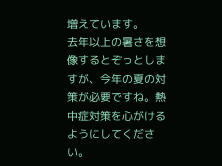増えています。
去年以上の暑さを想像するとぞっとしますが、今年の夏の対策が必要ですね。熱中症対策を心がけるようにしてください。